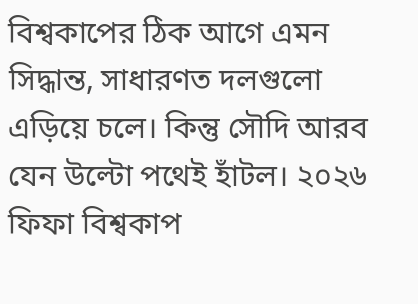বিশ্বকাপের ঠিক আগে এমন সিদ্ধান্ত, সাধারণত দলগুলো এড়িয়ে চলে। কিন্তু সৌদি আরব যেন উল্টো পথেই হাঁটল। ২০২৬ ফিফা বিশ্বকাপ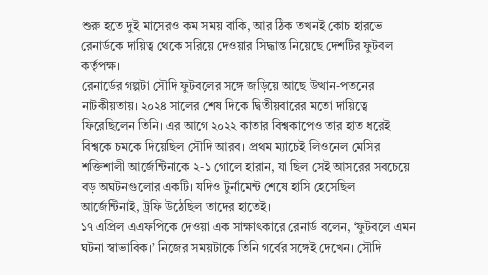শুরু হতে দুই মাসেরও কম সময় বাকি, আর ঠিক তখনই কোচ হারভে রেনার্ডকে দায়িত্ব থেকে সরিয়ে দেওয়ার সিদ্ধান্ত নিয়েছে দেশটির ফুটবল কর্তৃপক্ষ।
রেনার্ডের গল্পটা সৌদি ফুটবলের সঙ্গে জড়িয়ে আছে উত্থান-পতনের নাটকীয়তায়। ২০২৪ সালের শেষ দিকে দ্বিতীয়বারের মতো দায়িত্বে ফিরেছিলেন তিনি। এর আগে ২০২২ কাতার বিশ্বকাপেও তার হাত ধরেই বিশ্বকে চমকে দিয়েছিল সৌদি আরব। প্রথম ম্যাচেই লিওনেল মেসির শক্তিশালী আর্জেন্টিনাকে ২-১ গোলে হারান, যা ছিল সেই আসরের সবচেয়ে বড় অঘটনগুলোর একটি। যদিও টুর্নামেন্ট শেষে হাসি হেসেছিল আর্জেন্টিনাই, ট্রফি উঠেছিল তাদের হাতেই।
১৭ এপ্রিল এএফপিকে দেওয়া এক সাক্ষাৎকারে রেনার্ড বলেন, ‘ফুটবলে এমন ঘটনা স্বাভাবিক।’ নিজের সময়টাকে তিনি গর্বের সঙ্গেই দেখেন। সৌদি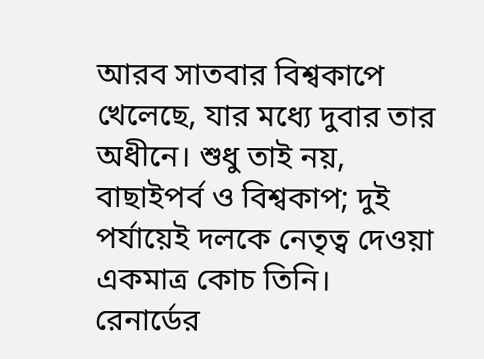আরব সাতবার বিশ্বকাপে খেলেছে, যার মধ্যে দুবার তার অধীনে। শুধু তাই নয়, বাছাইপর্ব ও বিশ্বকাপ; দুই পর্যায়েই দলকে নেতৃত্ব দেওয়া একমাত্র কোচ তিনি।
রেনার্ডের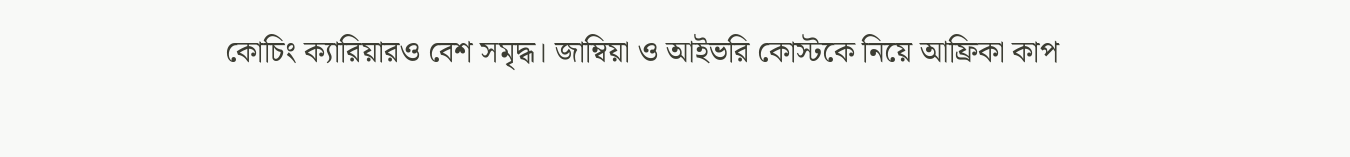কোচিং ক্যারিয়ারও বেশ সমৃদ্ধ। জাম্বিয়া ও আইভরি কোস্টকে নিয়ে আফ্রিকা কাপ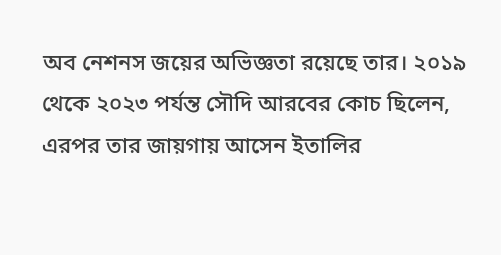অব নেশনস জয়ের অভিজ্ঞতা রয়েছে তার। ২০১৯ থেকে ২০২৩ পর্যন্ত সৌদি আরবের কোচ ছিলেন, এরপর তার জায়গায় আসেন ইতালির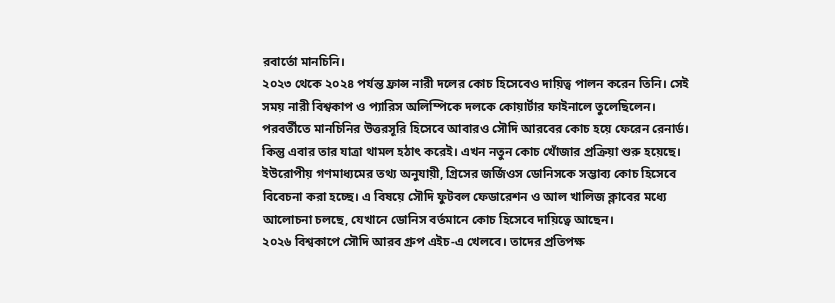রবার্তো মানচিনি।
২০২৩ থেকে ২০২৪ পর্যন্ত ফ্রান্স নারী দলের কোচ হিসেবেও দায়িত্ব পালন করেন তিনি। সেই সময় নারী বিশ্বকাপ ও প্যারিস অলিম্পিকে দলকে কোয়ার্টার ফাইনালে তুলেছিলেন।
পরবর্তীতে মানচিনির উত্তরসূরি হিসেবে আবারও সৌদি আরবের কোচ হয়ে ফেরেন রেনার্ড। কিন্তু এবার তার যাত্রা থামল হঠাৎ করেই। এখন নতুন কোচ খোঁজার প্রক্রিয়া শুরু হয়েছে। ইউরোপীয় গণমাধ্যমের তথ্য অনুযায়ী, গ্রিসের জর্জিওস ডোনিসকে সম্ভাব্য কোচ হিসেবে বিবেচনা করা হচ্ছে। এ বিষয়ে সৌদি ফুটবল ফেডারেশন ও আল খালিজ ক্লাবের মধ্যে আলোচনা চলছে, যেখানে ডোনিস বর্তমানে কোচ হিসেবে দায়িত্বে আছেন।
২০২৬ বিশ্বকাপে সৌদি আরব গ্রুপ এইচ-এ খেলবে। তাদের প্রতিপক্ষ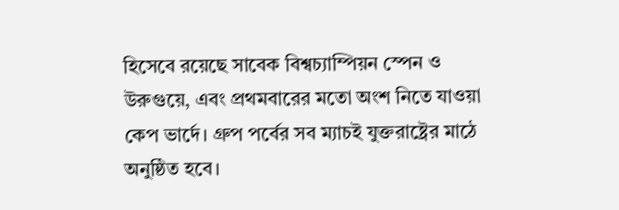হিসেবে রয়েছে সাবেক বিশ্বচ্যাম্পিয়ন স্পেন ও উরুগুয়ে, এবং প্রথমবারের মতো অংশ নিতে যাওয়া কেপ ভার্দে। গ্রুপ পর্বের সব ম্যাচই যুক্তরাষ্ট্রের মাঠে অনুষ্ঠিত হবে।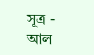সূত্র - আল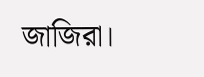জাজিরা।